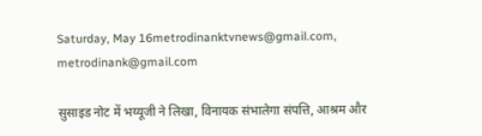Saturday, May 16metrodinanktvnews@gmail.com, metrodinank@gmail.com

सुसाइड नोट में भय्यूजी ने लिखा, विनायक संभालेगा संपत्ति, आश्रम और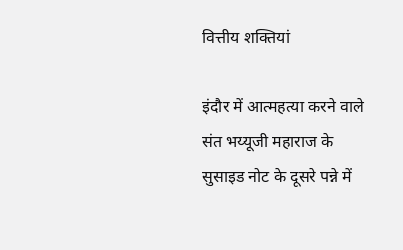वित्तीय शक्तियां

इंदौर में आत्महत्या करने वाले संत भय्यूजी महाराज के सुसाइड नोट के दूसरे पन्ने में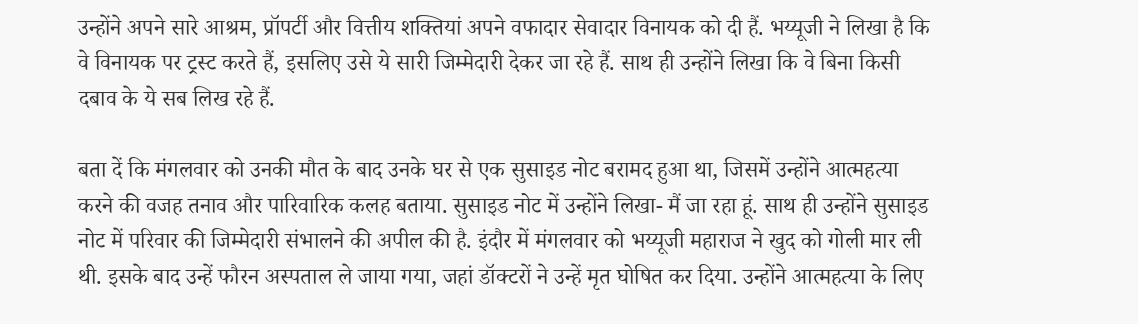उन्होंने अपने सारे आश्रम, प्रॉपर्टी और वित्तीय शक्तियां अपने वफादार सेवादार विनायक को दी हैं. भय्यूजी ने लिखा है कि वे विनायक पर ट्रस्ट करते हैं, इसलिए उसे ये सारी जिम्मेदारी देकर जा रहे हैं. साथ ही उन्होंने लिखा कि वे बिना किसी दबाव के ये सब लिख रहे हैं.

बता दें कि मंगलवार को उनकी मौत के बाद उनके घर से एक सुसाइड नोट बरामद हुआ था, जिसमें उन्होंने आत्महत्या करने की वजह तनाव और पारिवारिक कलह बताया. सुसाइड नोट में उन्होंने लिखा- मैं जा रहा हूं. साथ ही उन्होंने सुसाइड नोट में परिवार की जिम्मेदारी संभालने की अपील की है. इंदौर में मंगलवार को भय्यूजी महाराज ने खुद को गोली मार ली थी. इसके बाद उन्हें फौरन अस्पताल ले जाया गया, जहां डॉक्टरों ने उन्हें मृत घोषित कर दिया. उन्होंने आत्महत्या के लिए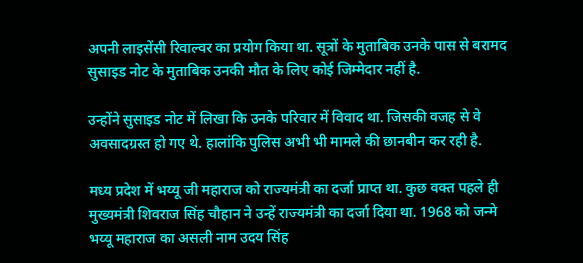अपनी लाइसेंसी रिवाल्वर का प्रयोग किया था. सूत्रों के मुताबिक उनके पास से बरामद सुसाइड नोट के मुताबिक उनकी मौत के लिए कोई जिम्मेदार नहीं है.

उन्होंने सुसाइड नोट में लिखा कि उनके परिवार में विवाद था. जिसकी वजह से वे अवसादग्रस्त हो गए थे. हालांकि पुलिस अभी भी मामले की छानबीन कर रही है.

मध्य प्रदेश में भय्यू जी महाराज को राज्यमंत्री का दर्जा प्राप्त था. कुछ वक्त पहले ही मुख्यमंत्री शिवराज सिंह चौहान ने उन्हें राज्यमंत्री का दर्जा दिया था. 1968 को जन्मे भय्यू महाराज का असली नाम उदय सिंह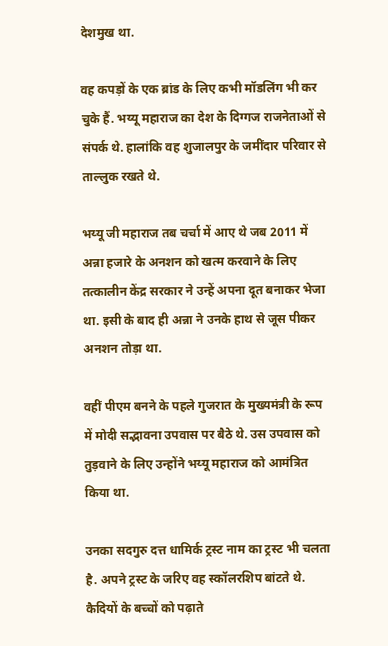देशमुख था.

वह कपड़ों के एक ब्रांड के लिए कभी मॉडलिंग भी कर चुके हैं. भय्यू महाराज का देश के दिग्गज राजनेताओं से संपर्क थे. हालांकि वह शुजालपुर के जमींदार परिवार से ताल्लुक रखते थे.

भय्यू जी महाराज तब चर्चा में आए थे जब 2011 में अन्ना हजारे के अनशन को खत्म करवाने के लिए तत्कालीन केंद्र सरकार ने उन्हें अपना दूत बनाकर भेजा था. इसी के बाद ही अन्ना ने उनके हाथ से जूस पीकर अनशन तोड़ा था.

वहीं पीएम बनने के पहले गुजरात के मुख्यमंत्री के रूप में मोदी सद्भावना उपवास पर बैठे थे. उस उपवास को तुड़वाने के लिए उन्होंने भय्यू महाराज को आमंत्रित किया था.

उनका सदगुरु दत्त धामिर्क ट्रस्ट नाम का ट्रस्ट भी चलता है. अपने ट्रस्ट के जरिए वह स्कॉलरशिप बांटते थे. कैदियों के बच्चों को पढ़ाते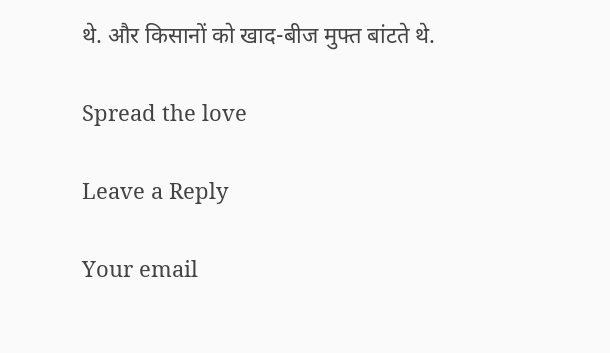थे. और किसानों को खाद-बीज मुफ्त बांटते थे.

Spread the love

Leave a Reply

Your email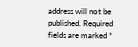address will not be published. Required fields are marked *